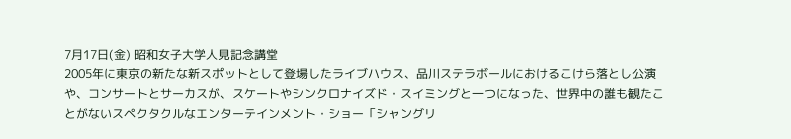7月17日(金) 昭和女子大学人見記念講堂
2005年に東京の新たな新スポットとして登場したライブハウス、品川ステラボールにおけるこけら落とし公演や、コンサートとサーカスが、スケートやシンクロナイズド・スイミングと一つになった、世界中の誰も観たことがないスペクタクルなエンターテインメント・ショー「シャングリ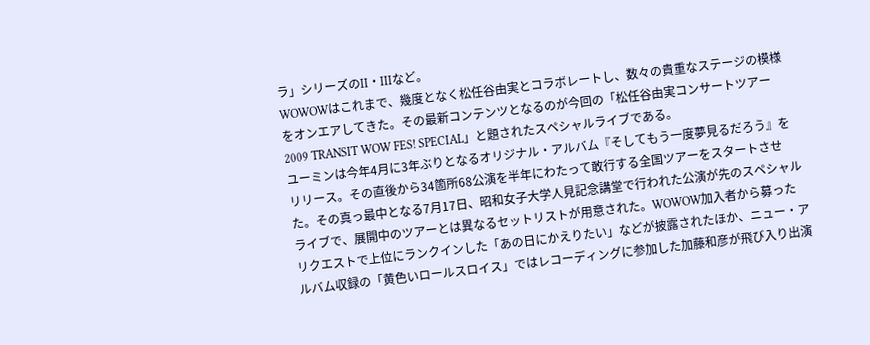ラ」シリーズのII・IIIなど。
WOWOWはこれまで、幾度となく松任谷由実とコラボレートし、数々の貴重なステージの模様をオンエアしてきた。その最新コンテンツとなるのが今回の「松任谷由実コンサートツアー2009 TRANSIT WOW FES! SPECIAL」と題されたスペシャルライブである。
ユーミンは今年4月に3年ぶりとなるオリジナル・アルバム『そしてもう一度夢見るだろう』をリリース。その直後から34箇所68公演を半年にわたって敢行する全国ツアーをスタートさせた。その真っ最中となる7月17日、昭和女子大学人見記念講堂で行われた公演が先のスペシャルライブで、展開中のツアーとは異なるセットリストが用意された。WOWOW加入者から募ったリクエストで上位にランクインした「あの日にかえりたい」などが披露されたほか、ニュー・アルバム収録の「黄色いロールスロイス」ではレコーディングに参加した加藤和彦が飛び入り出演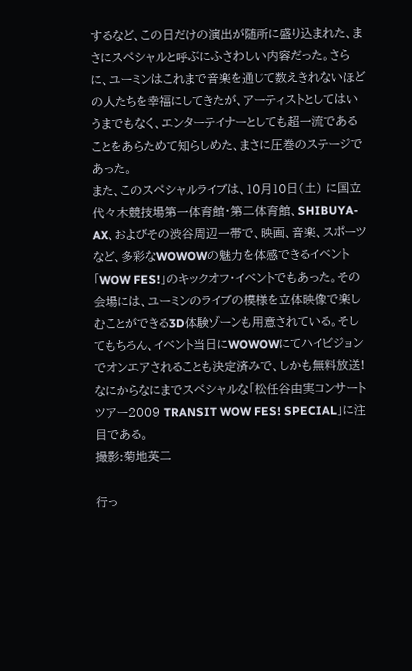するなど、この日だけの演出が随所に盛り込まれた、まさにスペシャルと呼ぶにふさわしい内容だった。さらに、ユーミンはこれまで音楽を通じて数えきれないほどの人たちを幸福にしてきたが、アーティストとしてはいうまでもなく、エンターテイナーとしても超一流であることをあらためて知らしめた、まさに圧巻のステージであった。
また、このスペシャルライブは、10月10日(土) に国立代々木競技場第一体育館・第二体育館、SHIBUYA-AX、およびその渋谷周辺一帯で、映画、音楽、スポーツなど、多彩なWOWOWの魅力を体感できるイベント「WOW FES!」のキックオフ・イベントでもあった。その会場には、ユーミンのライブの模様を立体映像で楽しむことができる3D体験ゾーンも用意されている。そしてもちろん、イベント当日にWOWOWにてハイビジョンでオンエアされることも決定済みで、しかも無料放送!
なにからなにまでスペシャルな「松任谷由実コンサートツアー2009 TRANSIT WOW FES! SPECIAL」に注目である。
撮影:菊地英二

行っ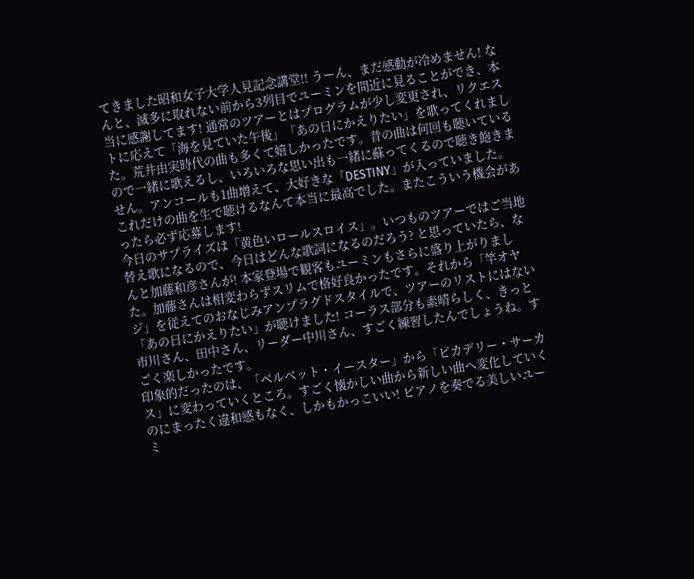てきました昭和女子大学人見記念講堂!! うーん、まだ感動が冷めません! なんと、滅多に取れない前から3列目でユーミンを間近に見ることができ、本当に感謝してます! 通常のツアーとはプログラムが少し変更され、リクエストに応えて「海を見ていた午後」「あの日にかえりたい」を歌ってくれました。荒井由実時代の曲も多くて嬉しかったです。昔の曲は何回も聴いているので一緒に歌えるし、いろいろな思い出も一緒に蘇ってくるので聴き飽きません。アンコールも1曲増えて、大好きな「DESTINY」が入っていました。これだけの曲を生で聴けるなんて本当に最高でした。またこういう機会があったら必ず応募します!
今日のサプライズは「黄色いロールスロイス」。いつものツアーではご当地替え歌になるので、今日はどんな歌詞になるのだろう? と思っていたら、なんと加藤和彦さんが! 本家登場で観客もユーミンもさらに盛り上がりました。加藤さんは相変わらずスリムで格好良かったです。それから「竿オヤジ」を従えてのおなじみアンプラグドスタイルで、ツアーのリストにはない「あの日にかえりたい」が聴けました! コーラス部分も素晴らしく、きっと市川さん、田中さん、リーダー中川さん、すごく練習したんでしょうね。すごく楽しかったです。
印象的だったのは、「ベルベット・イースター」から「ピカデリー・サーカス」に変わっていくところ。すごく懐かしい曲から新しい曲へ変化していくのにまったく違和感もなく、しかもかっこいい! ピアノを奏でる美しいユーミ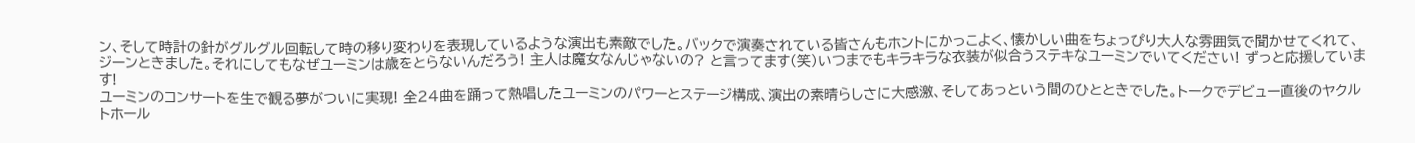ン、そして時計の針がグルグル回転して時の移り変わりを表現しているような演出も素敵でした。バックで演奏されている皆さんもホントにかっこよく、懐かしい曲をちょっぴり大人な雰囲気で聞かせてくれて、ジーンときました。それにしてもなぜユーミンは歳をとらないんだろう! 主人は魔女なんじゃないの? と言ってます(笑)いつまでもキラキラな衣装が似合うステキなユーミンでいてください! ずっと応援しています!
ユーミンのコンサートを生で観る夢がついに実現! 全24曲を踊って熱唱したユーミンのパワーとステージ構成、演出の素晴らしさに大感激、そしてあっという間のひとときでした。トークでデビュー直後のヤクルトホール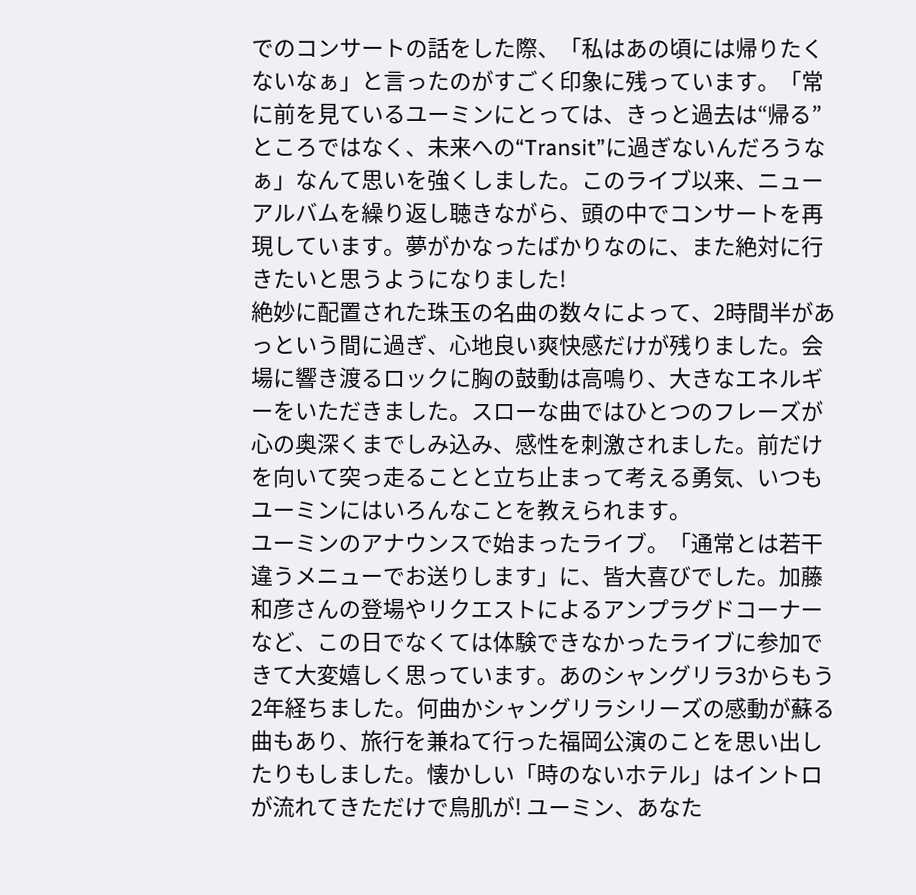でのコンサートの話をした際、「私はあの頃には帰りたくないなぁ」と言ったのがすごく印象に残っています。「常に前を見ているユーミンにとっては、きっと過去は“帰る”ところではなく、未来への“Transit”に過ぎないんだろうなぁ」なんて思いを強くしました。このライブ以来、ニューアルバムを繰り返し聴きながら、頭の中でコンサートを再現しています。夢がかなったばかりなのに、また絶対に行きたいと思うようになりました!
絶妙に配置された珠玉の名曲の数々によって、2時間半があっという間に過ぎ、心地良い爽快感だけが残りました。会場に響き渡るロックに胸の鼓動は高鳴り、大きなエネルギーをいただきました。スローな曲ではひとつのフレーズが心の奥深くまでしみ込み、感性を刺激されました。前だけを向いて突っ走ることと立ち止まって考える勇気、いつもユーミンにはいろんなことを教えられます。
ユーミンのアナウンスで始まったライブ。「通常とは若干違うメニューでお送りします」に、皆大喜びでした。加藤和彦さんの登場やリクエストによるアンプラグドコーナーなど、この日でなくては体験できなかったライブに参加できて大変嬉しく思っています。あのシャングリラ3からもう2年経ちました。何曲かシャングリラシリーズの感動が蘇る曲もあり、旅行を兼ねて行った福岡公演のことを思い出したりもしました。懐かしい「時のないホテル」はイントロが流れてきただけで鳥肌が! ユーミン、あなた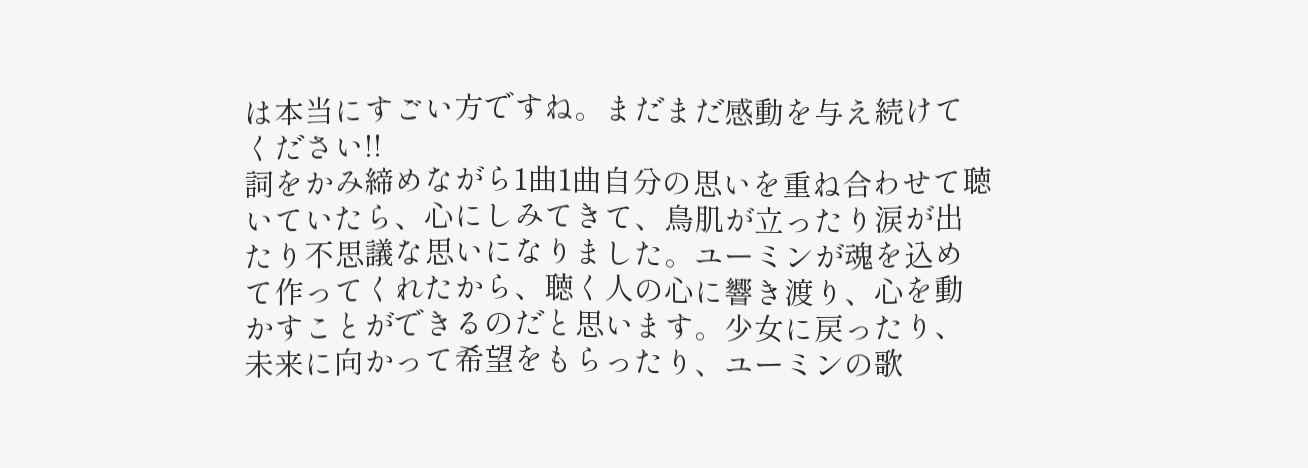は本当にすごい方ですね。まだまだ感動を与え続けてください!!
詞をかみ締めながら1曲1曲自分の思いを重ね合わせて聴いていたら、心にしみてきて、鳥肌が立ったり涙が出たり不思議な思いになりました。ユーミンが魂を込めて作ってくれたから、聴く人の心に響き渡り、心を動かすことができるのだと思います。少女に戻ったり、未来に向かって希望をもらったり、ユーミンの歌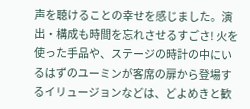声を聴けることの幸せを感じました。演出・構成も時間を忘れさせるすごさ! 火を使った手品や、ステージの時計の中にいるはずのユーミンが客席の扉から登場するイリュージョンなどは、どよめきと歓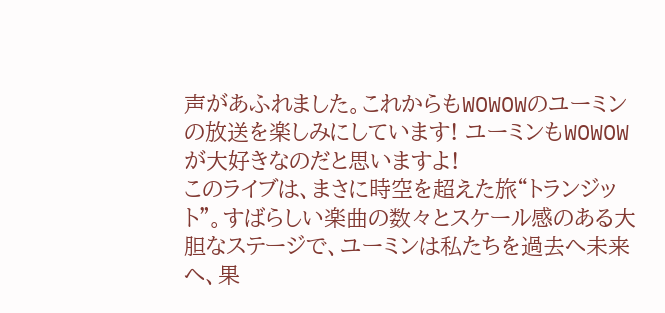声があふれました。これからもWOWOWのユーミンの放送を楽しみにしています! ユーミンもWOWOWが大好きなのだと思いますよ!
このライブは、まさに時空を超えた旅“トランジット”。すばらしい楽曲の数々とスケール感のある大胆なステージで、ユーミンは私たちを過去へ未来へ、果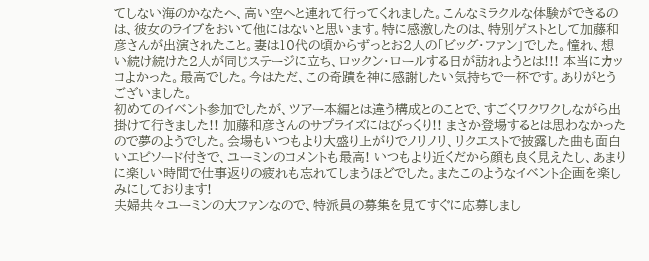てしない海のかなたへ、高い空へと連れて行ってくれました。こんなミラクルな体験ができるのは、彼女のライブをおいて他にはないと思います。特に感激したのは、特別ゲストとして加藤和彦さんが出演されたこと。妻は10代の頃からずっとお2人の「ビッグ・ファン」でした。憧れ、想い続け続けた2人が同じステージに立ち、ロックン・ロールする日が訪れようとは!!! 本当にカッコよかった。最高でした。今はただ、この奇蹟を神に感謝したい気持ちで一杯です。ありがとうございました。
初めてのイベント参加でしたが、ツアー本編とは違う構成とのことで、すごくワクワクしながら出掛けて行きました!! 加藤和彦さんのサプライズにはびっくり!! まさか登場するとは思わなかったので夢のようでした。会場もいつもより大盛り上がりでノリノリ、リクエストで披露した曲も面白いエピソード付きで、ユーミンのコメントも最高! いつもより近くだから顔も良く見えたし、あまりに楽しい時間で仕事返りの疲れも忘れてしまうほどでした。またこのようなイベント企画を楽しみにしております!
夫婦共々ユーミンの大ファンなので、特派員の募集を見てすぐに応募しまし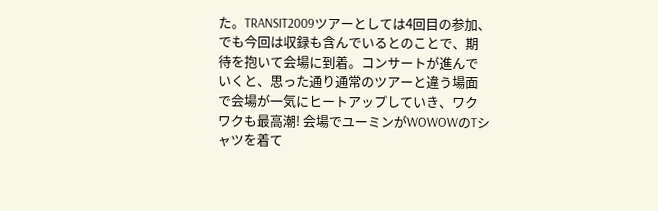た。TRANSIT2009ツアーとしては4回目の参加、でも今回は収録も含んでいるとのことで、期待を抱いて会場に到着。コンサートが進んでいくと、思った通り通常のツアーと違う場面で会場が一気にヒートアップしていき、ワクワクも最高潮! 会場でユーミンがWOWOWのTシャツを着て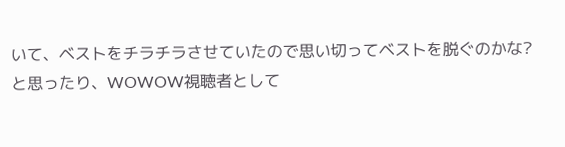いて、ベストをチラチラさせていたので思い切ってベストを脱ぐのかな? と思ったり、WOWOW視聴者として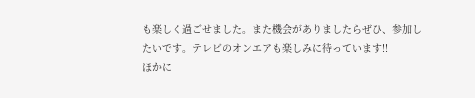も楽しく過ごせました。また機会がありましたらぜひ、参加したいです。テレビのオンエアも楽しみに待っています!!
ほかに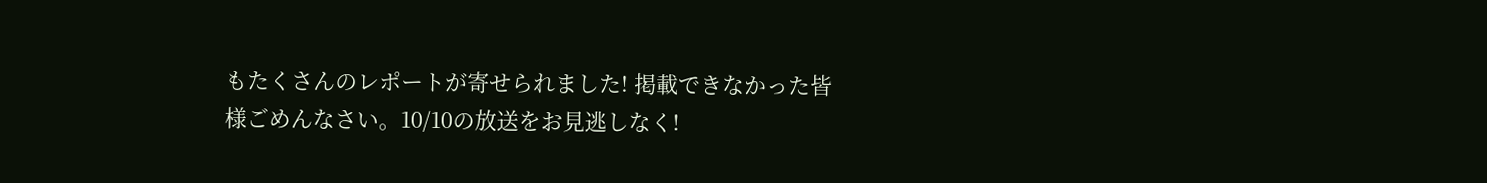もたくさんのレポートが寄せられました! 掲載できなかった皆様ごめんなさい。10/10の放送をお見逃しなく!